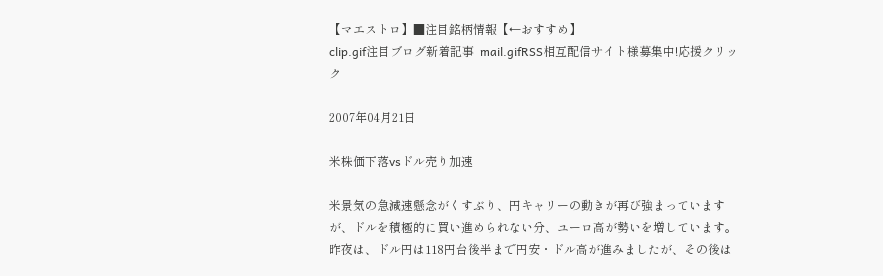【マエストロ】■注目銘柄情報【←おすすめ】
clip.gif注目ブログ新着記事  mail.gifRSS相互配信サイト様募集中!応援クリック

2007年04月21日

米株価下落vsドル売り加速

米景気の急減速懸念がくすぶり、円キャリーの動きが再び強まっていますが、ドルを積極的に買い進められない分、ユーロ高が勢いを増しています。昨夜は、ドル円は118円台後半まで円安・ドル高が進みましたが、その後は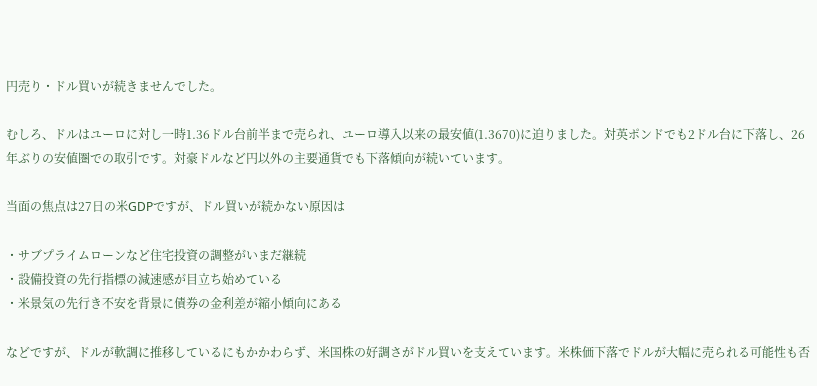円売り・ドル買いが続きませんでした。

むしろ、ドルはユーロに対し一時1.36ドル台前半まで売られ、ユーロ導入以来の最安値(1.3670)に迫りました。対英ポンドでも2ドル台に下落し、26年ぶりの安値圏での取引です。対豪ドルなど円以外の主要通貨でも下落傾向が続いています。

当面の焦点は27日の米GDPですが、ドル買いが続かない原因は

・サブプライムローンなど住宅投資の調整がいまだ継続
・設備投資の先行指標の減速感が目立ち始めている
・米景気の先行き不安を背景に債券の金利差が縮小傾向にある

などですが、ドルが軟調に推移しているにもかかわらず、米国株の好調さがドル買いを支えています。米株価下落でドルが大幅に売られる可能性も否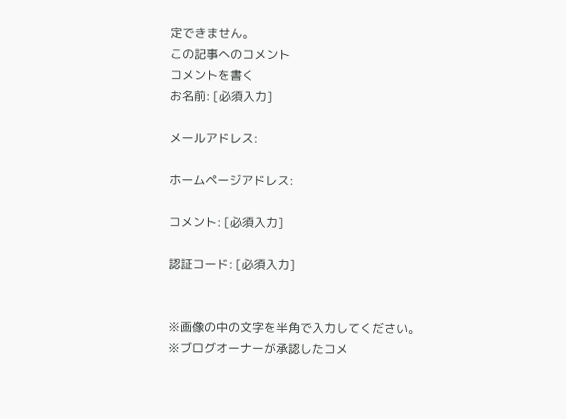定できません。
この記事へのコメント
コメントを書く
お名前: [必須入力]

メールアドレス:

ホームページアドレス:

コメント: [必須入力]

認証コード: [必須入力]


※画像の中の文字を半角で入力してください。
※ブログオーナーが承認したコメ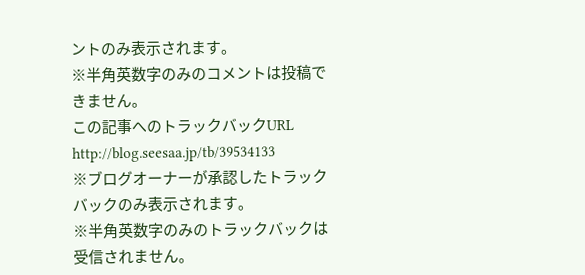ントのみ表示されます。
※半角英数字のみのコメントは投稿できません。
この記事へのトラックバックURL
http://blog.seesaa.jp/tb/39534133
※ブログオーナーが承認したトラックバックのみ表示されます。
※半角英数字のみのトラックバックは受信されません。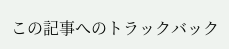この記事へのトラックバック